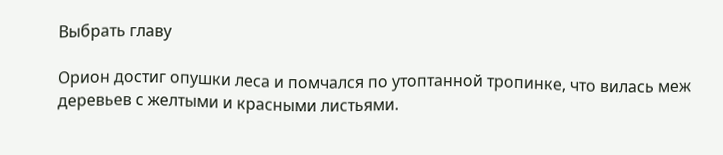Выбрать главу

Орион достиг опушки леса и помчался по утоптанной тропинке, что вилась меж деревьев с желтыми и красными листьями.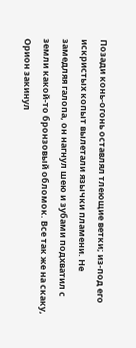Позади конь-огонь оставлял тлеющие ветки; из-под его искристых копыт вылетали язычки пламени. Не замедляя галопа, он нагнул шею и зубами подхватил с земли какой-то бронзовый обломок. Все так же на скаку, Орион закинул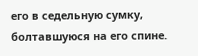его в седельную сумку, болтавшуюся на его спине.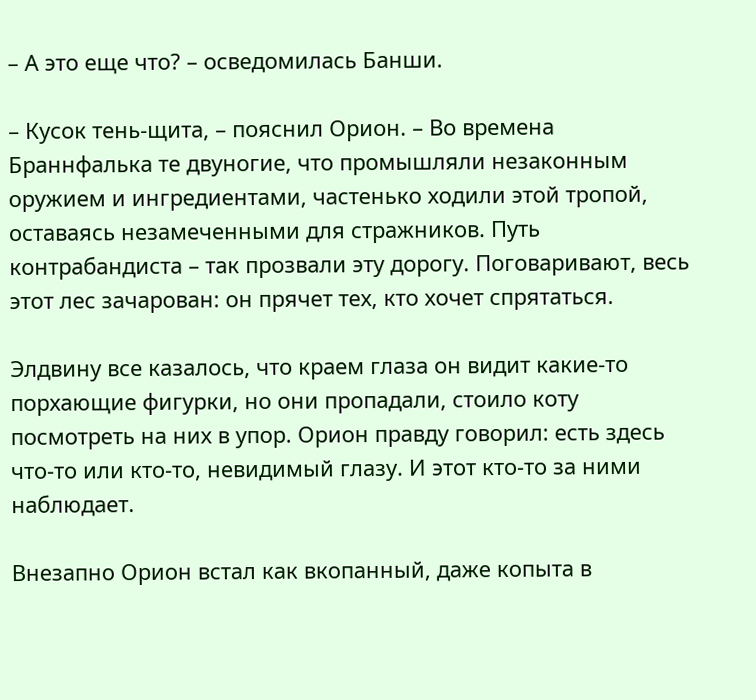– А это еще что? – осведомилась Банши.

– Кусок тень-щита, – пояснил Орион. – Во времена Браннфалька те двуногие, что промышляли незаконным оружием и ингредиентами, частенько ходили этой тропой, оставаясь незамеченными для стражников. Путь контрабандиста – так прозвали эту дорогу. Поговаривают, весь этот лес зачарован: он прячет тех, кто хочет спрятаться.

Элдвину все казалось, что краем глаза он видит какие-то порхающие фигурки, но они пропадали, стоило коту посмотреть на них в упор. Орион правду говорил: есть здесь что-то или кто-то, невидимый глазу. И этот кто-то за ними наблюдает.

Внезапно Орион встал как вкопанный, даже копыта в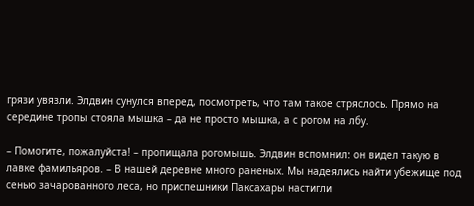грязи увязли. Элдвин сунулся вперед, посмотреть, что там такое стряслось. Прямо на середине тропы стояла мышка – да не просто мышка, а с рогом на лбу.

– Помогите, пожалуйста! – пропищала рогомышь. Элдвин вспомнил: он видел такую в лавке фамильяров. – В нашей деревне много раненых. Мы надеялись найти убежище под сенью зачарованного леса, но приспешники Паксахары настигли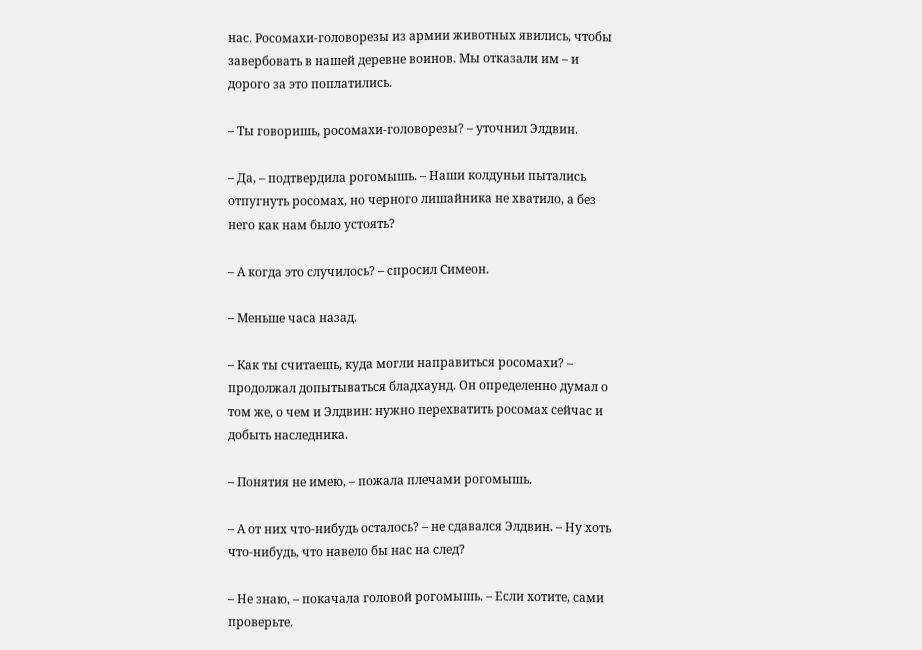нас. Росомахи-головорезы из армии животных явились, чтобы завербовать в нашей деревне воинов. Мы отказали им – и дорого за это поплатились.

– Ты говоришь, росомахи-головорезы? – уточнил Элдвин.

– Да, – подтвердила рогомышь. – Наши колдуньи пытались отпугнуть росомах, но черного лишайника не хватило, а без него как нам было устоять?

– А когда это случилось? – спросил Симеон.

– Меньше часа назад.

– Как ты считаешь, куда могли направиться росомахи? – продолжал допытываться бладхаунд. Он определенно думал о том же, о чем и Элдвин: нужно перехватить росомах сейчас и добыть наследника.

– Понятия не имею, – пожала плечами рогомышь.

– А от них что-нибудь осталось? – не сдавался Элдвин. – Ну хоть что-нибудь, что навело бы нас на след?

– Не знаю, – покачала головой рогомышь. – Если хотите, сами проверьте.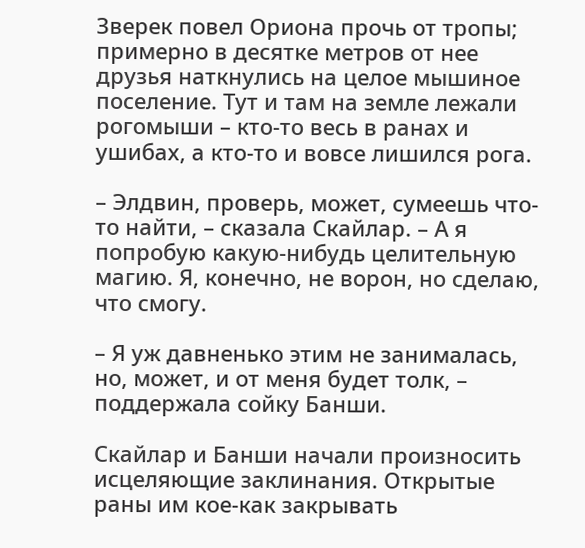Зверек повел Ориона прочь от тропы; примерно в десятке метров от нее друзья наткнулись на целое мышиное поселение. Тут и там на земле лежали рогомыши – кто-то весь в ранах и ушибах, а кто-то и вовсе лишился рога.

– Элдвин, проверь, может, сумеешь что-то найти, – сказала Скайлар. – А я попробую какую-нибудь целительную магию. Я, конечно, не ворон, но сделаю, что смогу.

– Я уж давненько этим не занималась, но, может, и от меня будет толк, – поддержала сойку Банши.

Скайлар и Банши начали произносить исцеляющие заклинания. Открытые раны им кое-как закрывать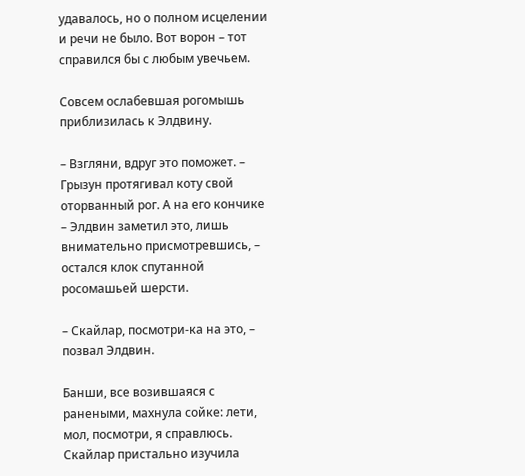удавалось, но о полном исцелении и речи не было. Вот ворон – тот справился бы с любым увечьем.

Совсем ослабевшая рогомышь приблизилась к Элдвину.

– Взгляни, вдруг это поможет. – Грызун протягивал коту свой оторванный рог. А на его кончике – Элдвин заметил это, лишь внимательно присмотревшись, – остался клок спутанной росомашьей шерсти.

– Скайлар, посмотри-ка на это, – позвал Элдвин.

Банши, все возившаяся с ранеными, махнула сойке: лети, мол, посмотри, я справлюсь. Скайлар пристально изучила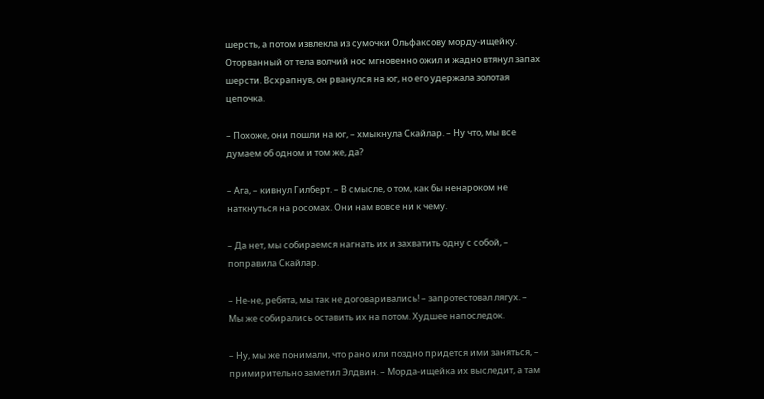шерсть, а потом извлекла из сумочки Ольфаксову морду-ищейку. Оторванный от тела волчий нос мгновенно ожил и жадно втянул запах шерсти. Всхрапнув, он рванулся на юг, но его удержала золотая цепочка.

– Похоже, они пошли на юг, – хмыкнула Скайлар. – Ну что, мы все думаем об одном и том же, да?

– Ага, – кивнул Гилберт. – В смысле, о том, как бы ненароком не наткнуться на росомах. Они нам вовсе ни к чему.

– Да нет, мы собираемся нагнать их и захватить одну с собой, – поправила Скайлар.

– Не-не, ребята, мы так не договаривались! – запротестовал лягух. – Мы же собирались оставить их на потом. Худшее напоследок.

– Ну, мы же понимали, что рано или поздно придется ими заняться, – примирительно заметил Элдвин. – Морда-ищейка их выследит, а там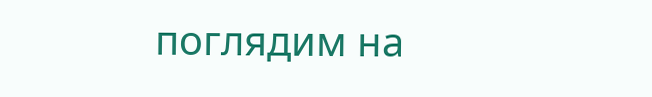поглядим на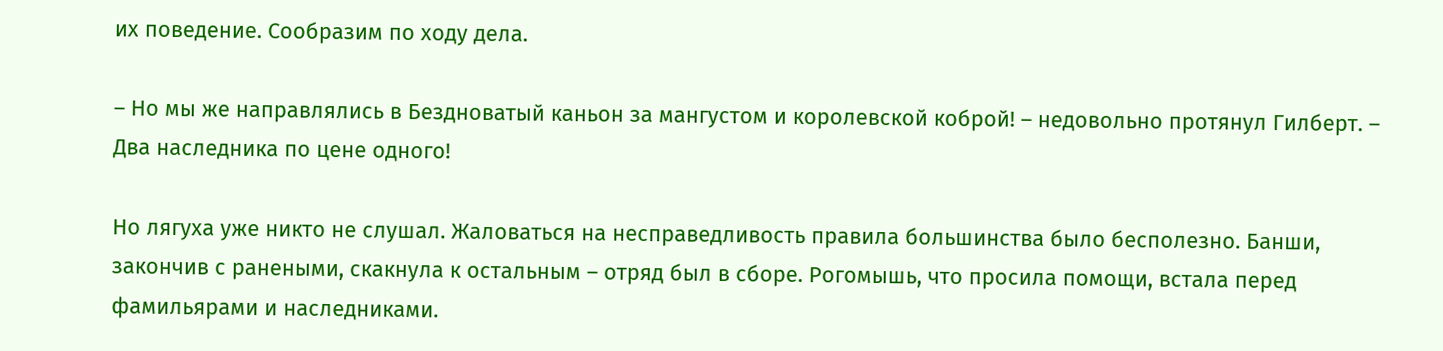их поведение. Сообразим по ходу дела.

– Но мы же направлялись в Бездноватый каньон за мангустом и королевской коброй! – недовольно протянул Гилберт. – Два наследника по цене одного!

Но лягуха уже никто не слушал. Жаловаться на несправедливость правила большинства было бесполезно. Банши, закончив с ранеными, скакнула к остальным – отряд был в сборе. Рогомышь, что просила помощи, встала перед фамильярами и наследниками.